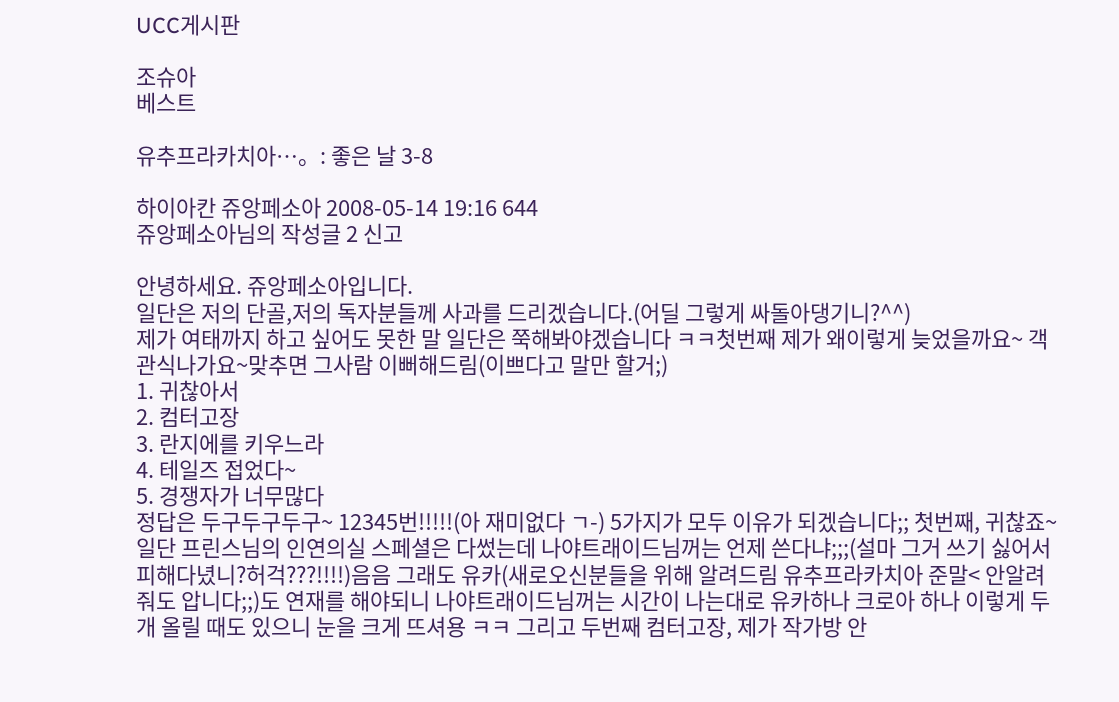UCC게시판

조슈아
베스트

유추프라카치아…。: 좋은 날 3-8

하이아칸 쥬앙페소아 2008-05-14 19:16 644
쥬앙페소아님의 작성글 2 신고

안녕하세요. 쥬앙페소아입니다.
일단은 저의 단골,저의 독자분들께 사과를 드리겠습니다.(어딜 그렇게 싸돌아댕기니?^^)
제가 여태까지 하고 싶어도 못한 말 일단은 쭉해봐야겠습니다 ㅋㅋ첫번째 제가 왜이렇게 늦었을까요~ 객관식나가요~맞추면 그사람 이뻐해드림(이쁘다고 말만 할거;)
1. 귀찮아서
2. 컴터고장
3. 란지에를 키우느라
4. 테일즈 접었다~
5. 경쟁자가 너무많다
정답은 두구두구두구~ 12345번!!!!!(아 재미없다 ㄱ-) 5가지가 모두 이유가 되겠습니다;; 첫번째, 귀찮죠~ 일단 프린스님의 인연의실 스페셜은 다썼는데 나야트래이드님꺼는 언제 쓴다냐;;;(설마 그거 쓰기 싫어서 피해다녔니?허걱???!!!!)음음 그래도 유카(새로오신분들을 위해 알려드림 유추프라카치아 준말< 안알려줘도 압니다;;)도 연재를 해야되니 나야트래이드님꺼는 시간이 나는대로 유카하나 크로아 하나 이렇게 두개 올릴 때도 있으니 눈을 크게 뜨셔용 ㅋㅋ 그리고 두번째 컴터고장, 제가 작가방 안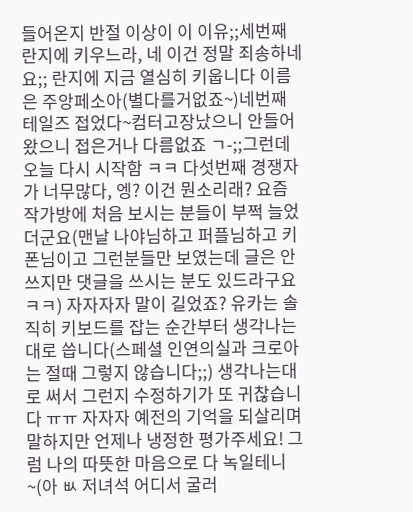들어온지 반절 이상이 이 이유;;세번째 란지에 키우느라, 네 이건 정말 죄송하네요;; 란지에 지금 열심히 키웁니다 이름은 주앙페소아(별다를거없죠~)네번째 테일즈 접었다~컴터고장났으니 안들어왔으니 접은거나 다름없죠 ㄱ-;;그런데 오늘 다시 시작함 ㅋㅋ 다섯번째 경쟁자가 너무많다, 엥? 이건 뭔소리래? 요즘 작가방에 처음 보시는 분들이 부쩍 늘었더군요(맨날 나야님하고 퍼플님하고 키폰님이고 그런분들만 보였는데 글은 안쓰지만 댓글을 쓰시는 분도 있드라구요 ㅋㅋ) 자자자자 말이 길었죠? 유카는 솔직히 키보드를 잡는 순간부터 생각나는대로 씁니다(스페셜 인연의실과 크로아는 절때 그렇지 않습니다;;) 생각나는대로 써서 그런지 수정하기가 또 귀찮습니다 ㅠㅠ 자자자 예전의 기억을 되살리며 말하지만 언제나 냉정한 평가주세요! 그럼 나의 따뜻한 마음으로 다 녹일테니~(아 ㅄ 저녀석 어디서 굴러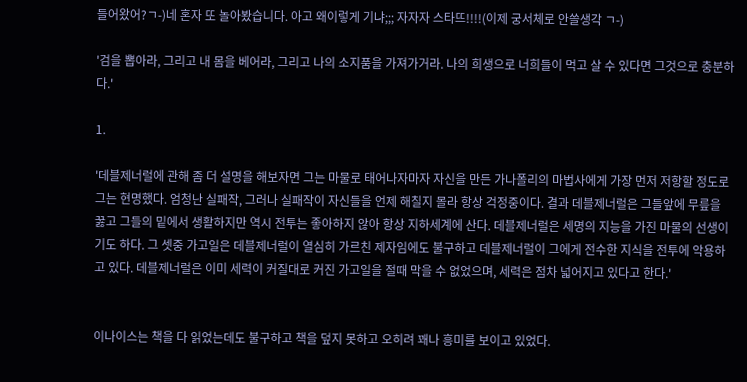들어왔어?ㄱ-)네 혼자 또 놀아봤습니다. 아고 왜이렇게 기냐;;; 자자자 스타뜨!!!!(이제 궁서체로 안쓸생각 ㄱ-)

'검을 뽑아라, 그리고 내 몸을 베어라, 그리고 나의 소지품을 가져가거라. 나의 희생으로 너희들이 먹고 살 수 있다면 그것으로 충분하다.'

1.

'데블제너럴에 관해 좀 더 설명을 해보자면 그는 마물로 태어나자마자 자신을 만든 가나폴리의 마법사에게 가장 먼저 저항할 정도로 그는 현명했다. 엄청난 실패작, 그러나 실패작이 자신들을 언제 해칠지 몰라 항상 걱정중이다. 결과 데블제너럴은 그들앞에 무릎을 꿇고 그들의 밑에서 생활하지만 역시 전투는 좋아하지 않아 항상 지하세계에 산다. 데블제너럴은 세명의 지능을 가진 마물의 선생이기도 하다. 그 셋중 가고일은 데블제너럴이 열심히 가르친 제자임에도 불구하고 데블제너럴이 그에게 전수한 지식을 전투에 악용하고 있다. 데블제너럴은 이미 세력이 커질대로 커진 가고일을 절때 막을 수 없었으며, 세력은 점차 넓어지고 있다고 한다.'


이나이스는 책을 다 읽었는데도 불구하고 책을 덮지 못하고 오히려 꽤나 흥미를 보이고 있었다.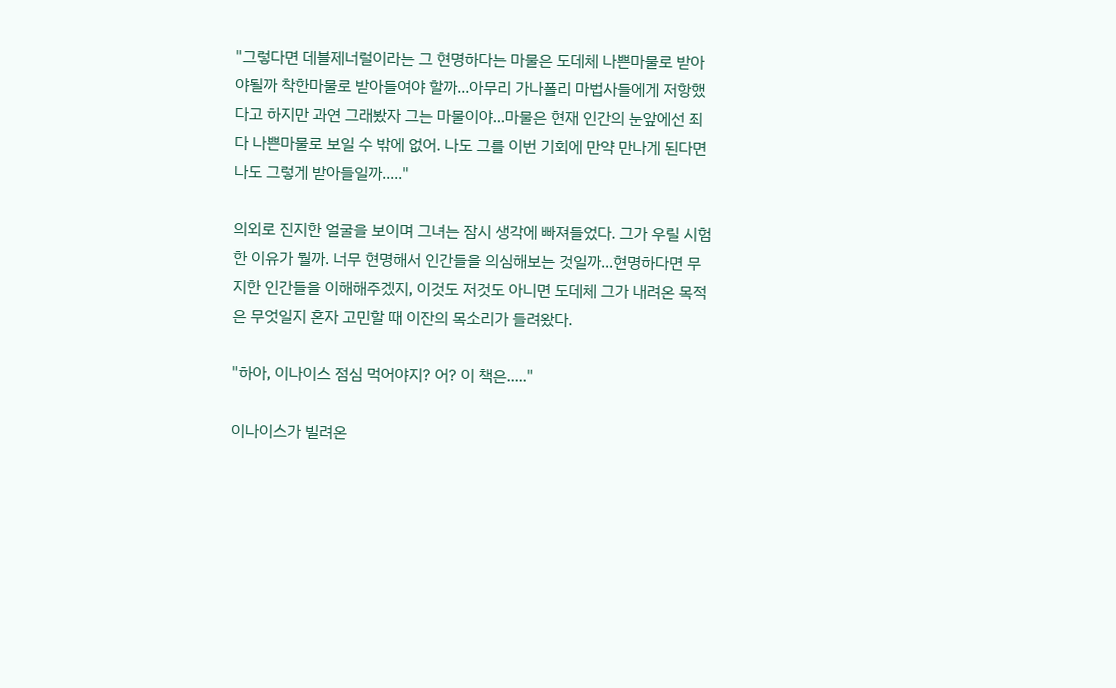"그렇다면 데블제너럴이라는 그 현명하다는 마물은 도데체 나쁜마물로 받아야될까 착한마물로 받아들여야 할까...아무리 가나폴리 마법사들에게 저항했다고 하지만 과연 그래봤자 그는 마물이야...마물은 현재 인간의 눈앞에선 죄다 나쁜마물로 보일 수 밖에 없어. 나도 그를 이번 기회에 만약 만나게 된다면 나도 그렇게 받아들일까....."

의외로 진지한 얼굴을 보이며 그녀는 잠시 생각에 빠져들었다. 그가 우릴 시험한 이유가 뭘까. 너무 현명해서 인간들을 의심해보는 것일까...현명하다면 무지한 인간들을 이해해주겠지, 이것도 저것도 아니면 도데체 그가 내려온 목적은 무엇일지 혼자 고민할 때 이잔의 목소리가 들려왔다.

"하아, 이나이스 점심 먹어야지? 어? 이 책은....."

이나이스가 빌려온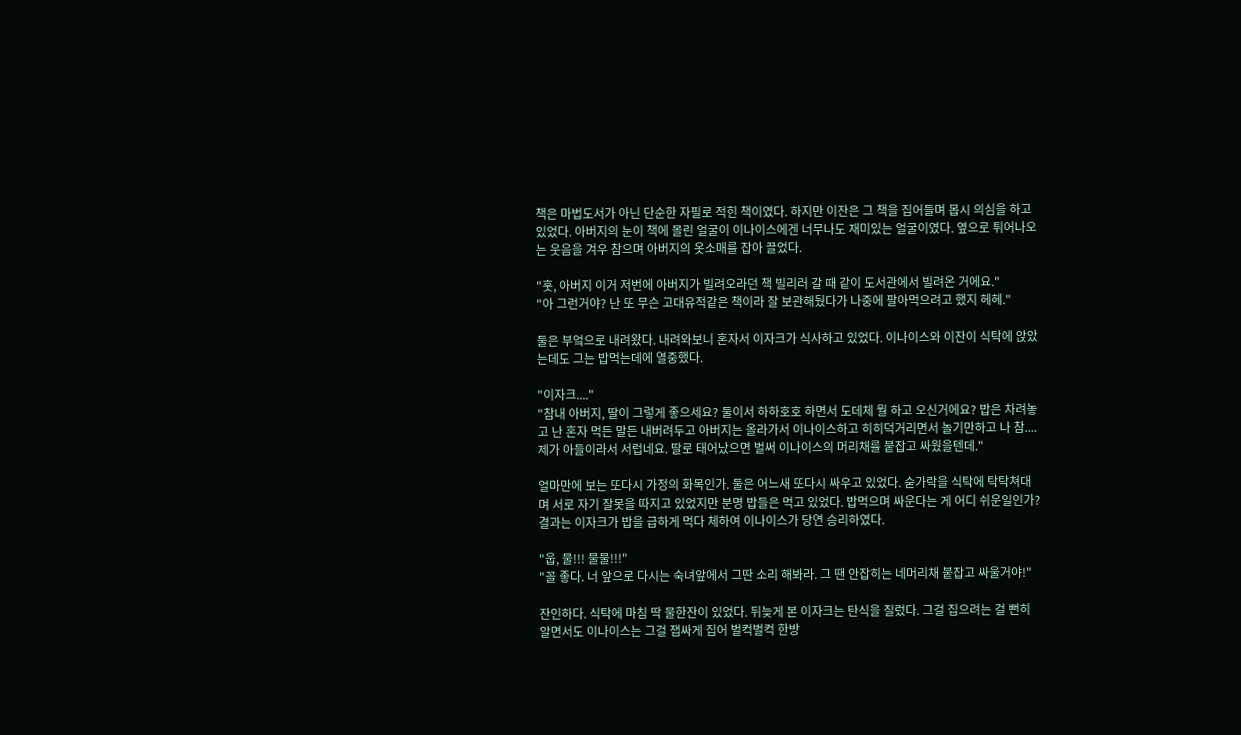책은 마법도서가 아닌 단순한 자필로 적힌 책이였다. 하지만 이잔은 그 책을 집어들며 몹시 의심을 하고 있었다. 아버지의 눈이 책에 몰린 얼굴이 이나이스에겐 너무나도 재미있는 얼굴이였다. 옆으로 튀어나오는 웃음을 겨우 참으며 아버지의 옷소매를 잡아 끌었다.

"훗, 아버지 이거 저번에 아버지가 빌려오라던 책 빌리러 갈 때 같이 도서관에서 빌려온 거에요."
"아 그런거야? 난 또 무슨 고대유적같은 책이라 잘 보관해뒀다가 나중에 팔아먹으려고 했지 헤헤."

둘은 부엌으로 내려왔다. 내려와보니 혼자서 이자크가 식사하고 있었다. 이나이스와 이잔이 식탁에 앉았는데도 그는 밥먹는데에 열중했다.

"이자크...."
"참내 아버지, 딸이 그렇게 좋으세요? 둘이서 하하호호 하면서 도데체 뭘 하고 오신거에요? 밥은 차려놓고 난 혼자 먹든 말든 내버려두고 아버지는 올라가서 이나이스하고 히히덕거리면서 놀기만하고 나 참....제가 아들이라서 서럽네요. 딸로 태어났으면 벌써 이나이스의 머리채를 붙잡고 싸웠을텐데."

얼마만에 보는 또다시 가정의 화목인가. 둘은 어느새 또다시 싸우고 있었다. 숟가락을 식탁에 탁탁쳐대며 서로 자기 잘못을 따지고 있었지만 분명 밥들은 먹고 있었다. 밥먹으며 싸운다는 게 어디 쉬운일인가? 결과는 이자크가 밥을 급하게 먹다 체하여 이나이스가 당연 승리하였다.

"웁, 물!!! 물물!!!"
"꼴 좋다. 너 앞으로 다시는 숙녀앞에서 그딴 소리 해봐라. 그 땐 안잡히는 네머리채 붙잡고 싸울거야!"

잔인하다. 식탁에 마침 딱 물한잔이 있었다. 뒤늦게 본 이자크는 탄식을 질렀다. 그걸 집으려는 걸 뻔히 알면서도 이나이스는 그걸 잽싸게 집어 벌컥벌컥 한방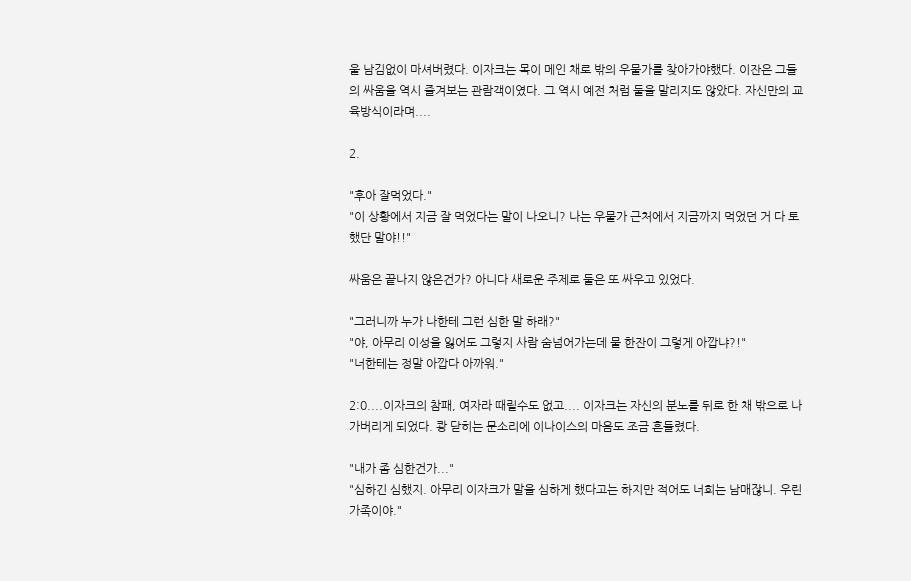울 남김없이 마셔버렸다. 이자크는 목이 메인 채로 밖의 우물가를 찾아가야했다. 이잔은 그들의 싸움을 역시 즐겨보는 관람객이였다. 그 역시 예전 처럼 둘을 말리지도 않았다. 자신만의 교육방식이라며....

2.

"후아 잘먹었다."
"이 상황에서 지금 잘 먹었다는 말이 나오니? 나는 우물가 근처에서 지금까지 먹었던 거 다 토했단 말야!!"

싸움은 끝나지 않은건가? 아니다 새로운 주제로 둘은 또 싸우고 있었다.

"그러니까 누가 나한테 그런 심한 말 하래?"
"야, 아무리 이성을 잃어도 그렇지 사람 숨넘어가는데 물 한잔이 그렇게 아깝냐?!"
"너한테는 정말 아깝다 아까워."

2:0....이자크의 참패, 여자라 때릴수도 없고.... 이자크는 자신의 분노를 뒤로 한 채 밖으로 나가버리게 되었다. 쾅 닫히는 문소리에 이나이스의 마음도 조금 흔들렸다.

"내가 좀 심한건가..."
"심하긴 심했지. 아무리 이자크가 말을 심하게 했다고는 하지만 적어도 너희는 남매잖니. 우린 가족이야."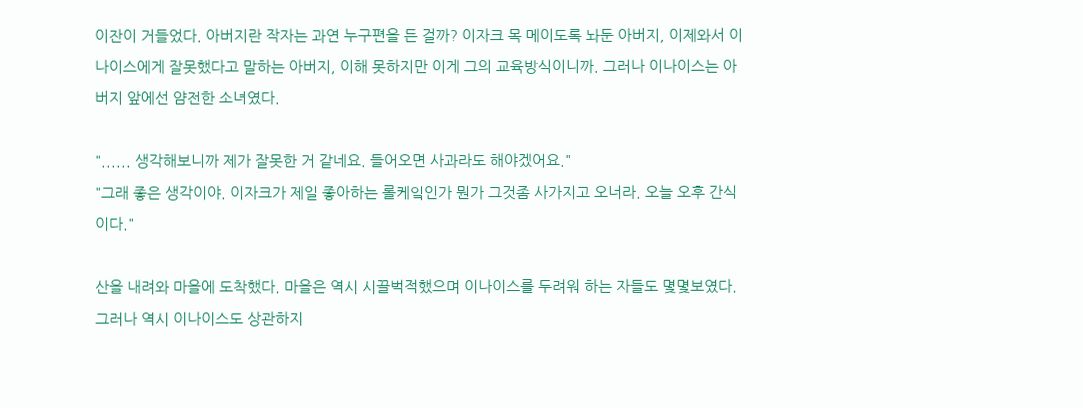이잔이 거들었다. 아버지란 작자는 과연 누구편을 든 걸까? 이자크 목 메이도록 놔둔 아버지, 이제와서 이나이스에게 잘못했다고 말하는 아버지, 이해 못하지만 이게 그의 교육방식이니까. 그러나 이나이스는 아버지 앞에선 얌전한 소녀였다.

"...... 생각해보니까 제가 잘못한 거 같네요. 들어오면 사과라도 해야겠어요."
"그래 좋은 생각이야. 이자크가 제일 좋아하는 롤케잌인가 뭔가 그것좀 사가지고 오너라. 오늘 오후 간식이다."

산을 내려와 마을에 도착했다. 마을은 역시 시끌벅적했으며 이나이스를 두려워 하는 자들도 몇몇보였다. 그러나 역시 이나이스도 상관하지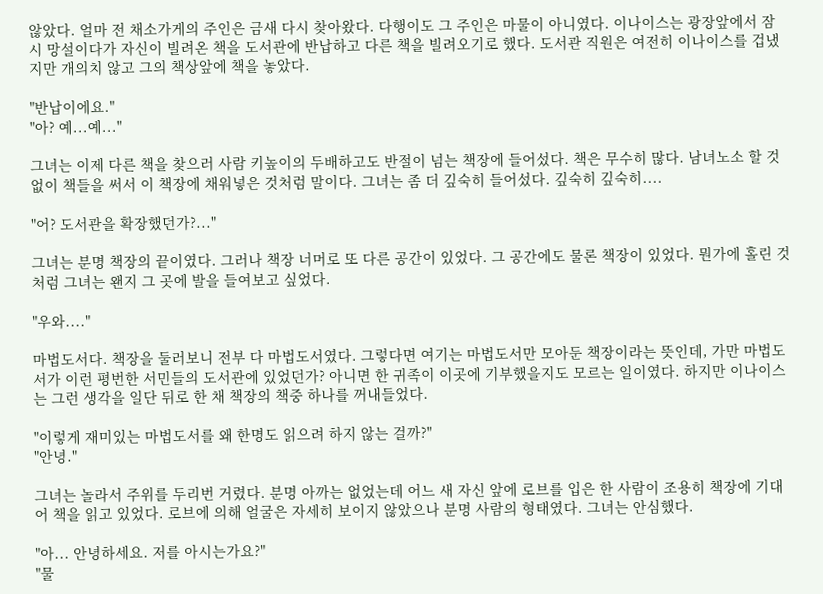않았다. 얼마 전 채소가게의 주인은 금새 다시 찾아왔다. 다행이도 그 주인은 마물이 아니였다. 이나이스는 광장앞에서 잠시 망설이다가 자신이 빌려온 책을 도서관에 반납하고 다른 책을 빌려오기로 했다. 도서관 직원은 여전히 이나이스를 겁냈지만 개의치 않고 그의 책상앞에 책을 놓았다.

"반납이에요."
"아? 예...예..."

그녀는 이제 다른 책을 찾으러 사람 키높이의 두배하고도 반절이 넘는 책장에 들어섰다. 책은 무수히 많다. 남녀노소 할 것 없이 책들을 써서 이 책장에 채워넣은 것처럼 말이다. 그녀는 좀 더 깊숙히 들어섰다. 깊숙히 깊숙히....

"어? 도서관을 확장했던가?..."

그녀는 분명 책장의 끝이였다. 그러나 책장 너머로 또 다른 공간이 있었다. 그 공간에도 물론 책장이 있었다. 뭔가에 홀린 것 처럼 그녀는 왠지 그 곳에 발을 들여보고 싶었다.

"우와...."

마법도서다. 책장을 둘러보니 전부 다 마법도서였다. 그렇다면 여기는 마법도서만 모아둔 책장이라는 뜻인데, 가만 마법도서가 이런 평번한 서민들의 도서관에 있었던가? 아니면 한 귀족이 이곳에 기부했을지도 모르는 일이였다. 하지만 이나이스는 그런 생각을 일단 뒤로 한 채 책장의 책중 하나를 꺼내들었다.

"이렇게 재미있는 마법도서를 왜 한명도 읽으려 하지 않는 걸까?"
"안녕."

그녀는 놀라서 주위를 두리번 거렸다. 분명 아까는 없었는데 어느 새 자신 앞에 로브를 입은 한 사람이 조용히 책장에 기대어 책을 읽고 있었다. 로브에 의해 얼굴은 자세히 보이지 않았으나 분명 사람의 형태였다. 그녀는 안심했다.

"아... 안녕하세요. 저를 아시는가요?"
"물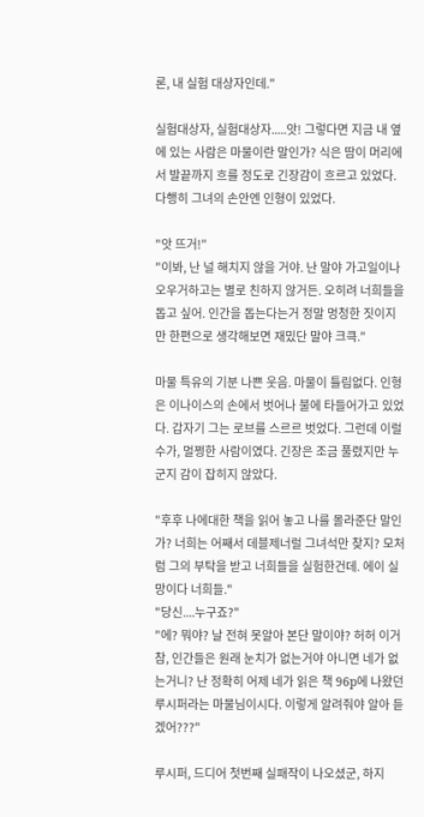론, 내 실험 대상자인데."

실험대상자, 실험대상자.....앗! 그렇다면 지금 내 옆에 있는 사람은 마물이란 말인가? 식은 땀이 머리에서 발끝까지 흐를 정도로 긴장감이 흐르고 있었다. 다행히 그녀의 손안엔 인형이 있었다.

"앗 뜨거!"
"이봐, 난 널 해치지 않을 거야. 난 말야 가고일이나 오우거하고는 별로 친하지 않거든. 오히려 너희들을 돕고 싶어. 인간을 돕는다는거 정말 멍청한 짓이지만 한편으로 생각해보면 재밌단 말야 크큭."

마물 특유의 기분 나쁜 웃음. 마물이 틀림없다. 인형은 이나이스의 손에서 벗어나 불에 타들어가고 있었다. 갑자기 그는 로브를 스르르 벗었다. 그런데 이럴 수가, 멀쩡한 사람이였다. 긴장은 조금 풀렸지만 누군지 감이 잡히지 않았다.

"후후 나에대한 책을 읽어 놓고 나를 몰라준단 말인가? 너희는 어째서 데블제너럴 그녀석만 찾지? 모처럼 그의 부탁을 받고 너희들을 실험한건데. 에이 실망이다 너희들."
"당신....누구죠?"
"에? 뭐야? 날 전혀 못알아 본단 말이야? 허허 이거 참, 인간들은 원래 눈치가 없는거야 아니면 네가 없는거니? 난 정확히 어제 네가 읽은 책 96p에 나왔던 루시퍼라는 마물님이시다. 이렇게 알려줘야 알아 듣겠어???"

루시퍼, 드디어 첫번째 실패작이 나오셨군, 하지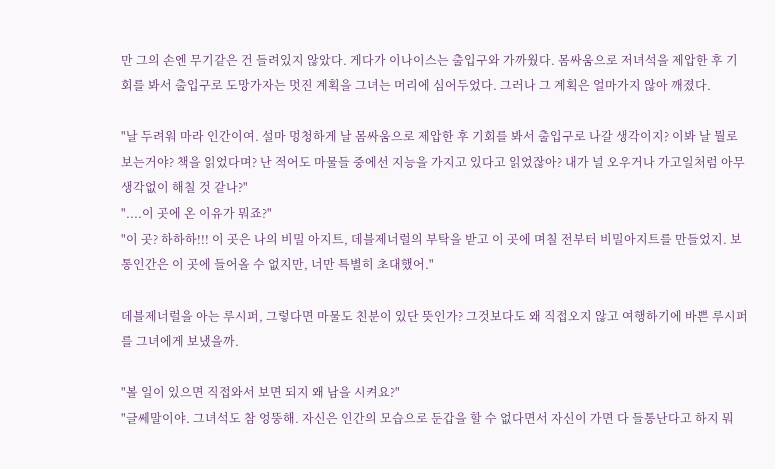만 그의 손엔 무기같은 건 들려있지 않았다. 게다가 이나이스는 출입구와 가까웠다. 몸싸움으로 저녀석을 제압한 후 기회를 봐서 출입구로 도망가자는 멋진 계획을 그녀는 머리에 심어두었다. 그러나 그 계획은 얼마가지 않아 깨졌다.

"날 두려워 마라 인간이여. 설마 멍청하게 날 몸싸움으로 제압한 후 기회를 봐서 출입구로 나갈 생각이지? 이봐 날 뭘로 보는거야? 책을 읽었다며? 난 적어도 마물들 중에선 지능을 가지고 있다고 읽었잖아? 내가 널 오우거나 가고일처럼 아무생각없이 해칠 것 같나?"
"....이 곳에 온 이유가 뭐죠?"
"이 곳? 하하하!!! 이 곳은 나의 비밀 아지트, 데블제너럴의 부탁을 받고 이 곳에 며칠 전부터 비밀아지트를 만들었지. 보통인간은 이 곳에 들어올 수 없지만, 너만 특별히 초대했어."

데블제너럴을 아는 루시퍼, 그렇다면 마물도 친분이 있단 뜻인가? 그것보다도 왜 직접오지 않고 여행하기에 바쁜 루시퍼를 그녀에게 보냈을까.

"볼 일이 있으면 직접와서 보면 되지 왜 남을 시켜요?"
"글쎄말이야. 그녀석도 참 엉뚱해. 자신은 인간의 모습으로 둔갑을 할 수 없다면서 자신이 가면 다 들통난다고 하지 뭐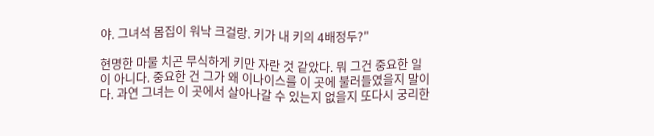야. 그녀석 몸집이 워낙 크걸랑. 키가 내 키의 4배정두?"

현명한 마물 치곤 무식하게 키만 자란 것 같았다. 뭐 그건 중요한 일이 아니다. 중요한 건 그가 왜 이나이스를 이 곳에 불러들였을지 말이다. 과연 그녀는 이 곳에서 살아나갈 수 있는지 없을지 또다시 궁리한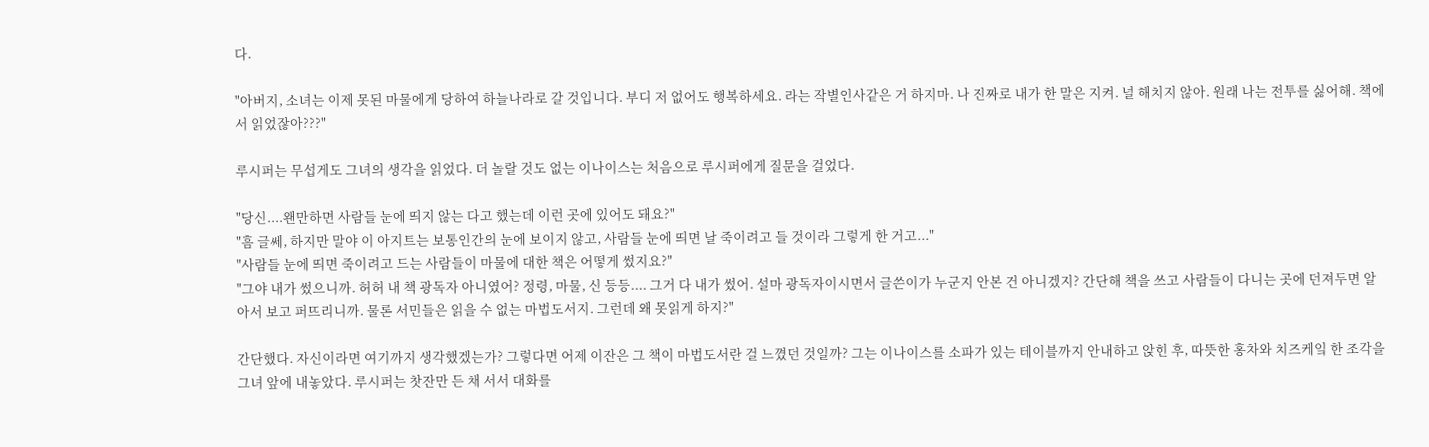다.

"아버지, 소녀는 이제 못된 마물에게 당하여 하늘나라로 갈 것입니다. 부디 저 없어도 행복하세요. 라는 작별인사같은 거 하지마. 나 진짜로 내가 한 말은 지켜. 널 해치지 않아. 원래 나는 전투를 싫어해. 책에서 읽었잖아???"

루시퍼는 무섭게도 그녀의 생각을 읽었다. 더 놀랄 것도 없는 이나이스는 처음으로 루시퍼에게 질문을 걸었다.

"당신....왠만하면 사람들 눈에 띄지 않는 다고 했는데 이런 곳에 있어도 돼요?"
"흠 글쎄, 하지만 말야 이 아지트는 보통인간의 눈에 보이지 않고, 사람들 눈에 띄면 날 죽이려고 들 것이라 그렇게 한 거고..."
"사람들 눈에 띄면 죽이려고 드는 사람들이 마물에 대한 책은 어떻게 썼지요?"
"그야 내가 썼으니까. 허허 내 책 광독자 아니였어? 정령, 마물, 신 등등.... 그거 다 내가 썼어. 설마 광독자이시면서 글쓴이가 누군지 안본 건 아니겠지? 간단해 책을 쓰고 사람들이 다니는 곳에 던져두면 알아서 보고 퍼뜨리니까. 물론 서민들은 읽을 수 없는 마법도서지. 그런데 왜 못읽게 하지?"

간단했다. 자신이라면 여기까지 생각했겠는가? 그렇다면 어제 이잔은 그 책이 마법도서란 걸 느꼈던 것일까? 그는 이나이스를 소파가 있는 테이블까지 안내하고 앉힌 후, 따뜻한 홍차와 치즈케잌 한 조각을 그녀 앞에 내놓았다. 루시퍼는 찻잔만 든 채 서서 대화를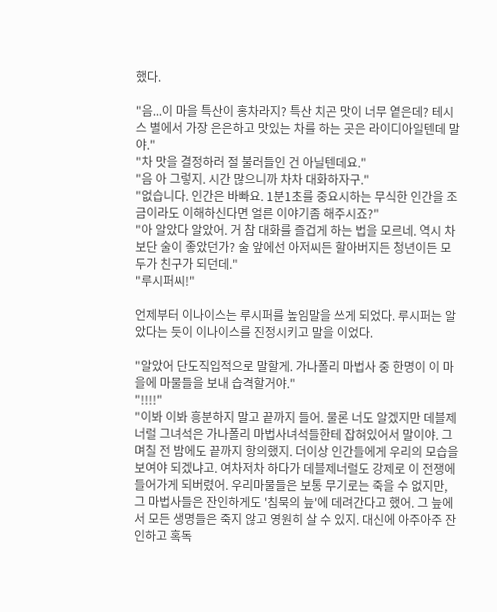했다.

"음...이 마을 특산이 홍차라지? 특산 치곤 맛이 너무 옅은데? 테시스 별에서 가장 은은하고 맛있는 차를 하는 곳은 라이디아일텐데 말야."
"차 맛을 결정하러 절 불러들인 건 아닐텐데요."
"음 아 그렇지. 시간 많으니까 차차 대화하자구."
"없습니다. 인간은 바빠요. 1분1초를 중요시하는 무식한 인간을 조금이라도 이해하신다면 얼른 이야기좀 해주시죠?"
"아 알았다 알았어. 거 참 대화를 즐겁게 하는 법을 모르네. 역시 차보단 술이 좋았던가? 술 앞에선 아저씨든 할아버지든 청년이든 모두가 친구가 되던데."
"루시퍼씨!"

언제부터 이나이스는 루시퍼를 높임말을 쓰게 되었다. 루시퍼는 알았다는 듯이 이나이스를 진정시키고 말을 이었다.

"알았어 단도직입적으로 말할게. 가나폴리 마법사 중 한명이 이 마을에 마물들을 보내 습격할거야."
"!!!!"
"이봐 이봐 흥분하지 말고 끝까지 들어. 물론 너도 알겠지만 데블제너럴 그녀석은 가나폴리 마법사녀석들한테 잡혀있어서 말이야. 그 며칠 전 밤에도 끝까지 항의했지. 더이상 인간들에게 우리의 모습을 보여야 되겠냐고. 여차저차 하다가 데블제너럴도 강제로 이 전쟁에 들어가게 되버렸어. 우리마물들은 보통 무기로는 죽을 수 없지만, 그 마법사들은 잔인하게도 '침묵의 늪'에 데려간다고 했어. 그 늪에서 모든 생명들은 죽지 않고 영원히 살 수 있지. 대신에 아주아주 잔인하고 혹독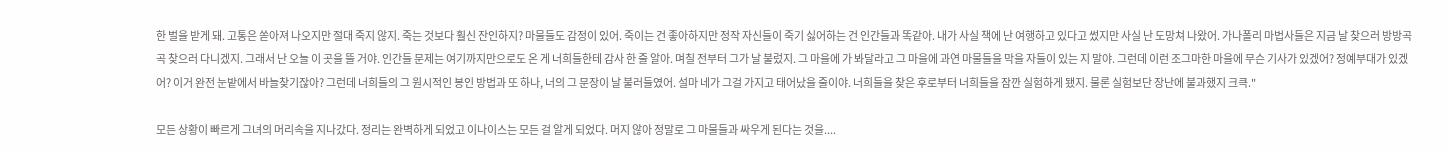한 벌을 받게 돼. 고통은 쏟아져 나오지만 절대 죽지 않지. 죽는 것보다 훨신 잔인하지? 마물들도 감정이 있어. 죽이는 건 좋아하지만 정작 자신들이 죽기 싫어하는 건 인간들과 똑같아. 내가 사실 책에 난 여행하고 있다고 썼지만 사실 난 도망쳐 나왔어. 가나폴리 마법사들은 지금 날 찾으러 방방곡곡 찾으러 다니겠지. 그래서 난 오늘 이 곳을 뜰 거야. 인간들 문제는 여기까지만으로도 온 게 너희들한테 감사 한 줄 알아. 며칠 전부터 그가 날 불렀지. 그 마을에 가 봐달라고 그 마을에 과연 마물들을 막을 자들이 있는 지 말야. 그런데 이런 조그마한 마을에 무슨 기사가 있겠어? 정예부대가 있겠어? 이거 완전 눈밭에서 바늘찾기잖아? 그런데 너희들의 그 원시적인 봉인 방법과 또 하나, 너의 그 문장이 날 불러들였어. 설마 네가 그걸 가지고 태어났을 줄이야. 너희들을 찾은 후로부터 너희들을 잠깐 실험하게 됐지. 물론 실험보단 장난에 불과했지 크큭."

모든 상황이 빠르게 그녀의 머리속을 지나갔다. 정리는 완벽하게 되었고 이나이스는 모든 걸 알게 되었다. 머지 않아 정말로 그 마물들과 싸우게 된다는 것을....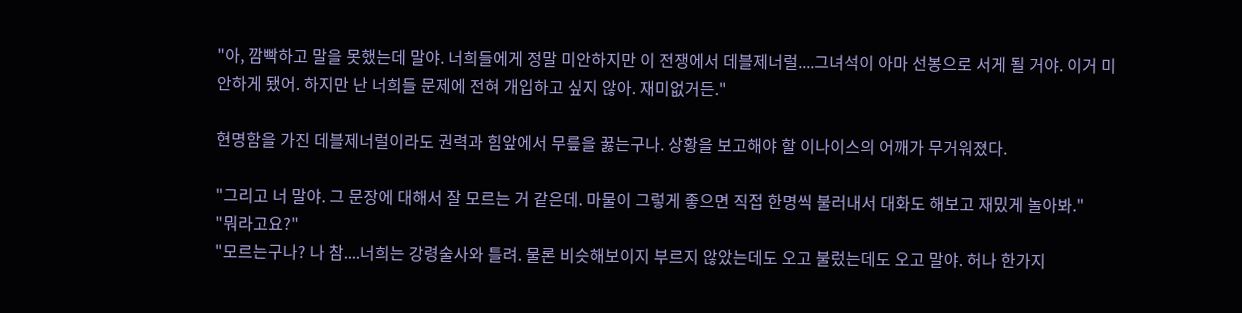"아, 깜빡하고 말을 못했는데 말야. 너희들에게 정말 미안하지만 이 전쟁에서 데블제너럴....그녀석이 아마 선봉으로 서게 될 거야. 이거 미안하게 됐어. 하지만 난 너희들 문제에 전혀 개입하고 싶지 않아. 재미없거든."

현명함을 가진 데블제너럴이라도 권력과 힘앞에서 무릎을 꿇는구나. 상황을 보고해야 할 이나이스의 어깨가 무거워졌다.

"그리고 너 말야. 그 문장에 대해서 잘 모르는 거 같은데. 마물이 그렇게 좋으면 직접 한명씩 불러내서 대화도 해보고 재밌게 놀아봐."
"뭐라고요?"
"모르는구나? 나 참....너희는 강령술사와 틀려. 물론 비슷해보이지 부르지 않았는데도 오고 불렀는데도 오고 말야. 허나 한가지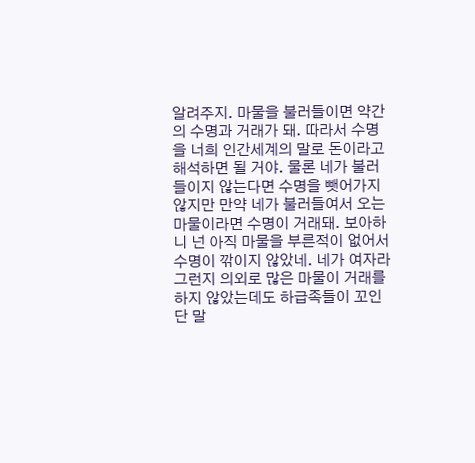알려주지. 마물을 불러들이면 약간의 수명과 거래가 돼. 따라서 수명을 너희 인간세계의 말로 돈이라고 해석하면 될 거야. 물론 네가 불러들이지 않는다면 수명을 뺏어가지 않지만 만약 네가 불러들여서 오는 마물이라면 수명이 거래돼. 보아하니 넌 아직 마물을 부른적이 없어서 수명이 깎이지 않았네. 네가 여자라 그런지 의외로 많은 마물이 거래를 하지 않았는데도 하급족들이 꼬인단 말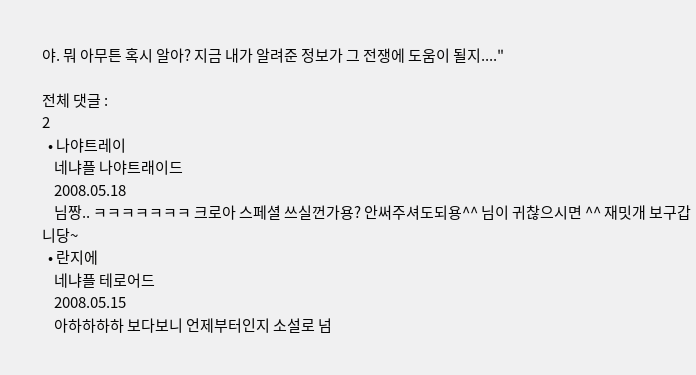야. 뭐 아무튼 혹시 알아? 지금 내가 알려준 정보가 그 전쟁에 도움이 될지...."

전체 댓글 :
2
  • 나야트레이
    네냐플 나야트래이드
    2008.05.18
    님짱.. ㅋㅋㅋㅋㅋㅋㅋ 크로아 스페셜 쓰실껀가용? 안써주셔도되용^^ 님이 귀찮으시면 ^^ 재밋개 보구갑니당~
  • 란지에
    네냐플 테로어드
    2008.05.15
    아하하하하 보다보니 언제부터인지 소설로 넘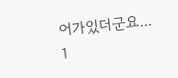어가있더군요...
1